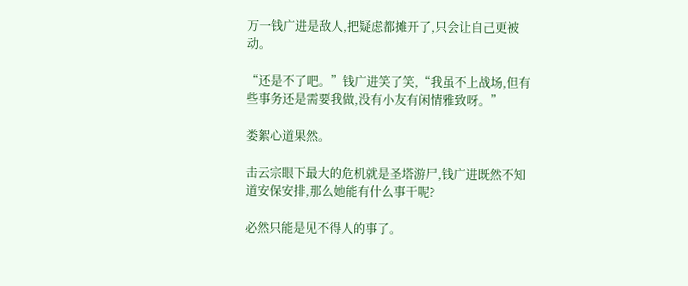万一钱广进是敌人,把疑虑都摊开了,只会让自己更被动。

“还是不了吧。”钱广进笑了笑,“我虽不上战场,但有些事务还是需要我做,没有小友有闲情雅致呀。”

娄絮心道果然。

击云宗眼下最大的危机就是圣塔游尸,钱广进既然不知道安保安排,那么她能有什么事干呢?

必然只能是见不得人的事了。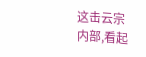这击云宗内部,看起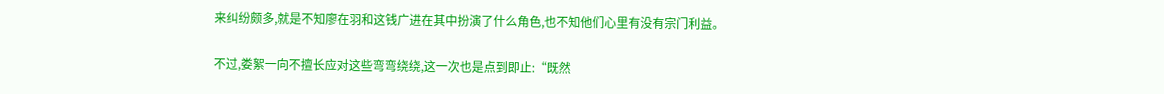来纠纷颇多,就是不知廖在羽和这钱广进在其中扮演了什么角色,也不知他们心里有没有宗门利益。

不过,娄絮一向不擅长应对这些弯弯绕绕,这一次也是点到即止:“既然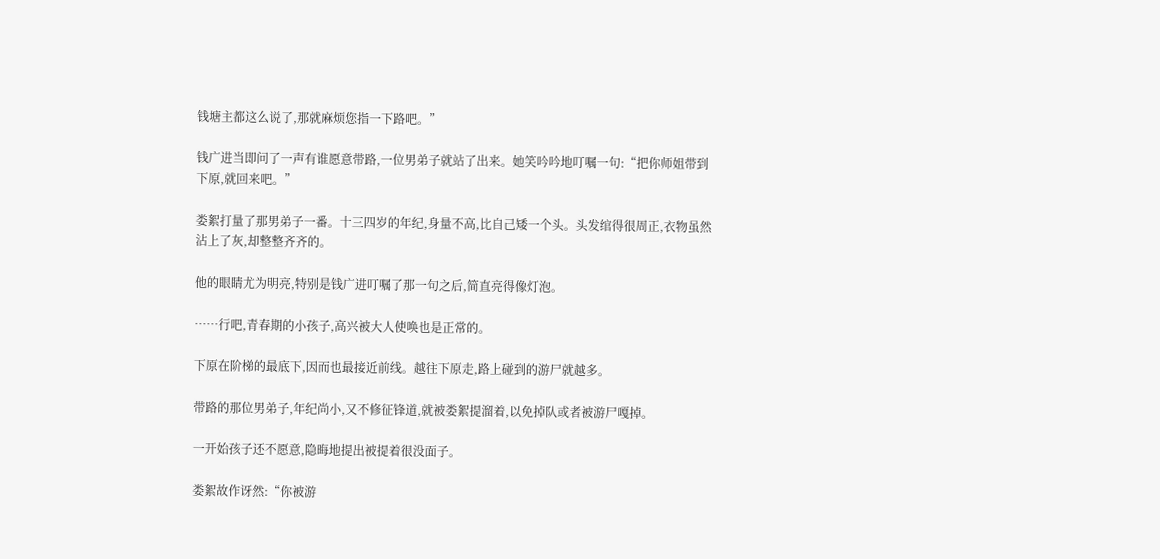钱塘主都这么说了,那就麻烦您指一下路吧。”

钱广进当即问了一声有谁愿意带路,一位男弟子就站了出来。她笑吟吟地叮嘱一句:“把你师姐带到下原,就回来吧。”

娄絮打量了那男弟子一番。十三四岁的年纪,身量不高,比自己矮一个头。头发绾得很周正,衣物虽然沾上了灰,却整整齐齐的。

他的眼睛尤为明亮,特别是钱广进叮嘱了那一句之后,简直亮得像灯泡。

……行吧,青春期的小孩子,高兴被大人使唤也是正常的。

下原在阶梯的最底下,因而也最接近前线。越往下原走,路上碰到的游尸就越多。

带路的那位男弟子,年纪尚小,又不修征锋道,就被娄絮提溜着,以免掉队或者被游尸嘎掉。

一开始孩子还不愿意,隐晦地提出被提着很没面子。

娄絮故作讶然:“你被游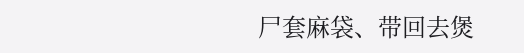尸套麻袋、带回去煲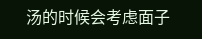汤的时候会考虑面子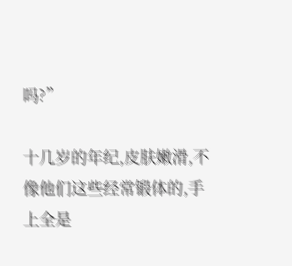吗?”

十几岁的年纪,皮肤嫩滑,不像他们这些经常锻体的,手上全是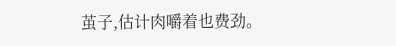茧子,估计肉嚼着也费劲。